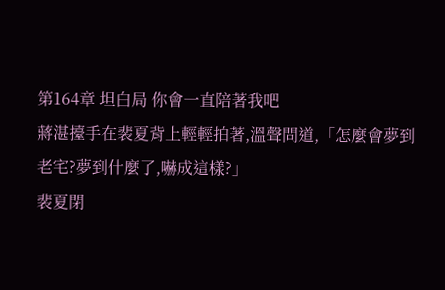第164章 坦白局 你會一直陪著我吧
蔣湛擡手在裴夏背上輕輕拍著,溫聲問道,「怎麼會夢到老宅?夢到什麼了,嚇成這樣?」
裴夏閉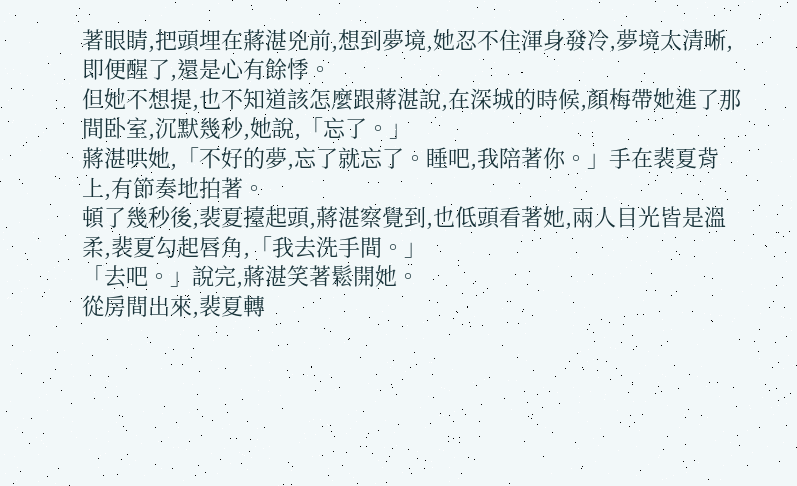著眼睛,把頭埋在蔣湛兇前,想到夢境,她忍不住渾身發冷,夢境太清晰,即便醒了,還是心有餘悸。
但她不想提,也不知道該怎麼跟蔣湛說,在深城的時候,顏梅帶她進了那間卧室,沉默幾秒,她說,「忘了。」
蔣湛哄她,「不好的夢,忘了就忘了。睡吧,我陪著你。」手在裴夏背上,有節奏地拍著。
頓了幾秒後,裴夏擡起頭,蔣湛察覺到,也低頭看著她,兩人目光皆是溫柔,裴夏勾起唇角,「我去洗手間。」
「去吧。」說完,蔣湛笑著鬆開她。
從房間出來,裴夏轉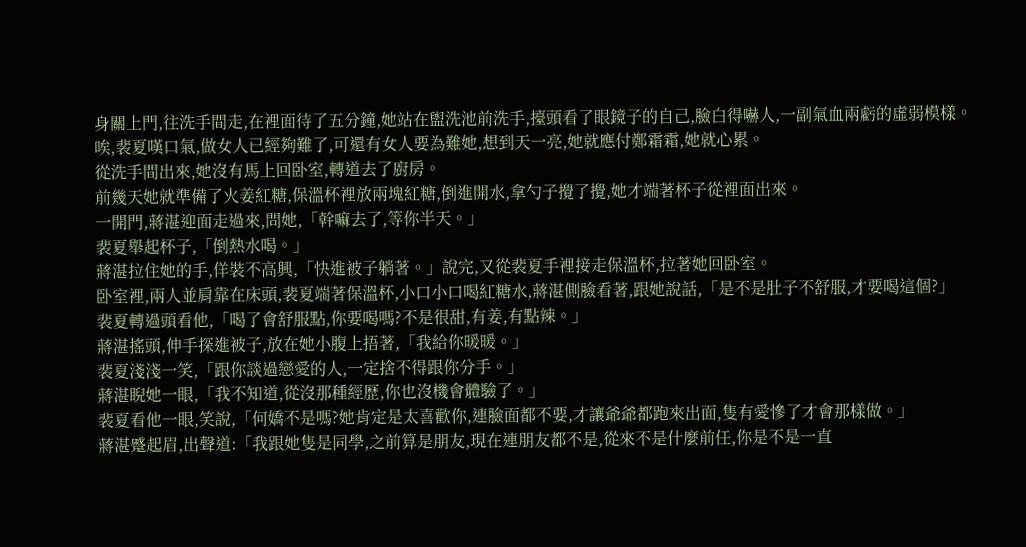身關上門,往洗手間走,在裡面待了五分鐘,她站在盥洗池前洗手,擡頭看了眼鏡子的自己,臉白得嚇人,一副氣血兩虧的虛弱模樣。
唉,裴夏嘆口氣,做女人已經夠難了,可還有女人要為難她,想到天一亮,她就應付鄭霜霜,她就心累。
從洗手間出來,她沒有馬上回卧室,轉道去了廚房。
前幾天她就準備了火姜紅糖,保溫杯裡放兩塊紅糖,倒進開水,拿勺子攪了攪,她才端著杯子從裡面出來。
一開門,蔣湛迎面走過來,問她,「幹嘛去了,等你半天。」
裴夏舉起杯子,「倒熱水喝。」
蔣湛拉住她的手,佯裝不高興,「快進被子躺著。」說完,又從裴夏手裡接走保溫杯,拉著她回卧室。
卧室裡,兩人並肩靠在床頭,裴夏端著保溫杯,小口小口喝紅糖水,蔣湛側臉看著,跟她說話,「是不是肚子不舒服,才要喝這個?」
裴夏轉過頭看他,「喝了會舒服點,你要喝嗎?不是很甜,有姜,有點辣。」
蔣湛搖頭,伸手探進被子,放在她小腹上捂著,「我給你暖暖。」
裴夏淺淺一笑,「跟你談過戀愛的人,一定捨不得跟你分手。」
蔣湛睨她一眼,「我不知道,從沒那種經歷,你也沒機會體驗了。」
裴夏看他一眼,笑說,「何嬌不是嗎?她肯定是太喜歡你,連臉面都不要,才讓爺爺都跑來出面,隻有愛慘了才會那樣做。」
蔣湛蹙起眉,出聲道:「我跟她隻是同學,之前算是朋友,現在連朋友都不是,從來不是什麼前任,你是不是一直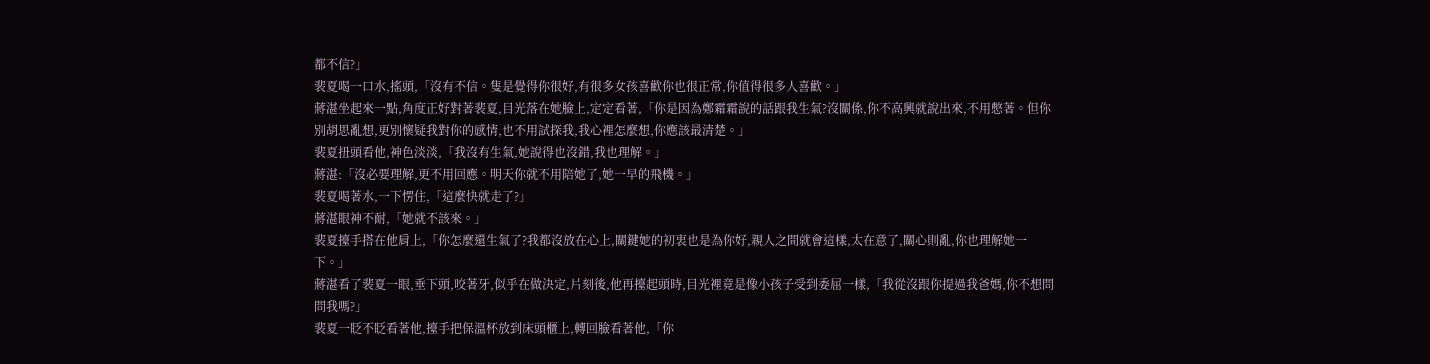都不信?」
裴夏喝一口水,搖頭,「沒有不信。隻是覺得你很好,有很多女孩喜歡你也很正常,你值得很多人喜歡。」
蔣湛坐起來一點,角度正好對著裴夏,目光落在她臉上,定定看著,「你是因為鄭霜霜說的話跟我生氣?沒關係,你不高興就說出來,不用憋著。但你別胡思亂想,更別懷疑我對你的感情,也不用試探我,我心裡怎麼想,你應該最清楚。」
裴夏扭頭看他,神色淡淡,「我沒有生氣,她說得也沒錯,我也理解。」
蔣湛:「沒必要理解,更不用回應。明天你就不用陪她了,她一早的飛機。」
裴夏喝著水,一下愣住,「這麼快就走了?」
蔣湛眼神不耐,「她就不該來。」
裴夏擡手搭在他肩上,「你怎麼還生氣了?我都沒放在心上,關鍵她的初衷也是為你好,親人之間就會這樣,太在意了,關心則亂,你也理解她一下。」
蔣湛看了裴夏一眼,垂下頭,咬著牙,似乎在做決定,片刻後,他再擡起頭時,目光裡竟是像小孩子受到委屈一樣,「我從沒跟你提過我爸媽,你不想問問我嗎?」
裴夏一眨不眨看著他,擡手把保溫杯放到床頭櫃上,轉回臉看著他,「你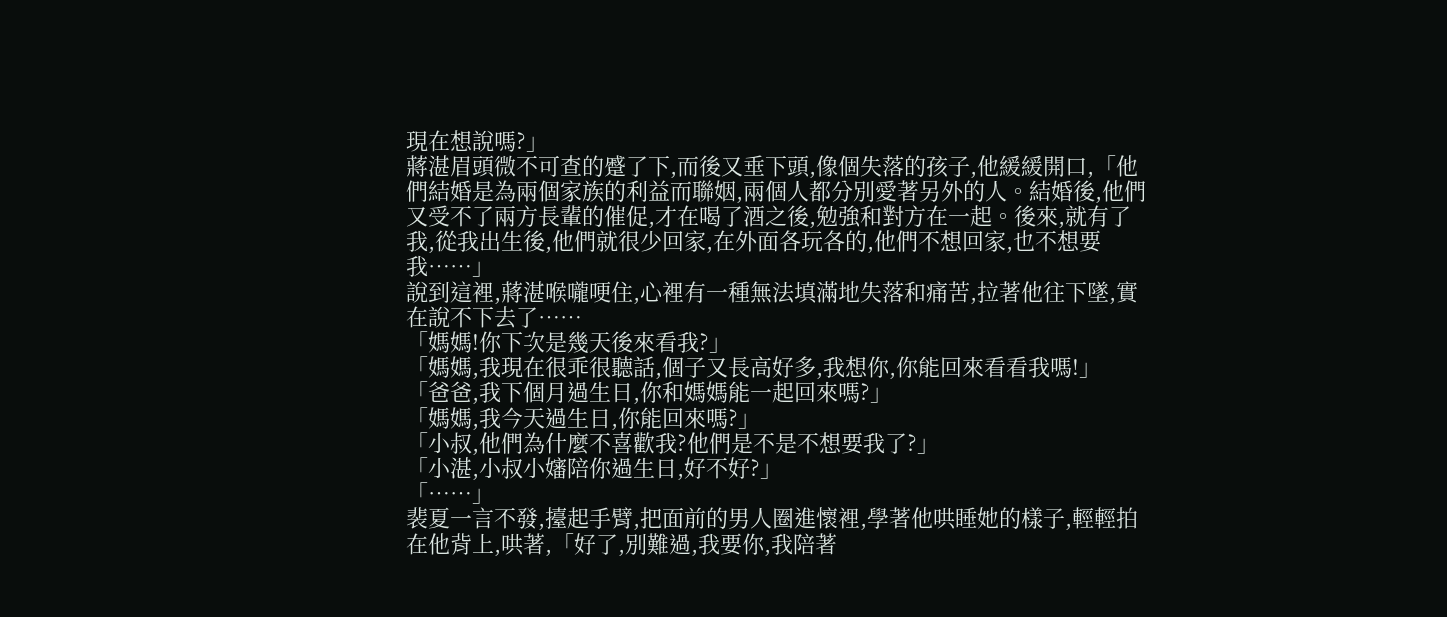現在想說嗎?」
蔣湛眉頭微不可查的蹙了下,而後又垂下頭,像個失落的孩子,他緩緩開口,「他們結婚是為兩個家族的利益而聯姻,兩個人都分別愛著另外的人。結婚後,他們又受不了兩方長輩的催促,才在喝了酒之後,勉強和對方在一起。後來,就有了我,從我出生後,他們就很少回家,在外面各玩各的,他們不想回家,也不想要我……」
說到這裡,蔣湛喉嚨哽住,心裡有一種無法填滿地失落和痛苦,拉著他往下墜,實在說不下去了……
「媽媽!你下次是幾天後來看我?」
「媽媽,我現在很乖很聽話,個子又長高好多,我想你,你能回來看看我嗎!」
「爸爸,我下個月過生日,你和媽媽能一起回來嗎?」
「媽媽,我今天過生日,你能回來嗎?」
「小叔,他們為什麼不喜歡我?他們是不是不想要我了?」
「小湛,小叔小嬸陪你過生日,好不好?」
「……」
裴夏一言不發,擡起手臂,把面前的男人圈進懷裡,學著他哄睡她的樣子,輕輕拍在他背上,哄著,「好了,別難過,我要你,我陪著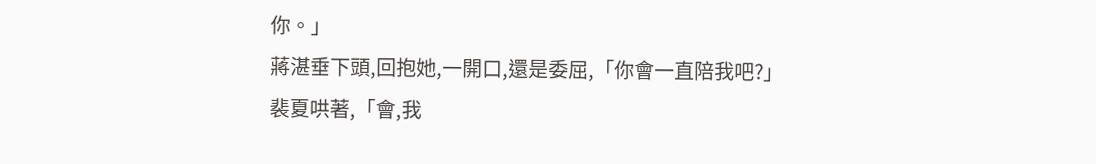你。」
蔣湛垂下頭,回抱她,一開口,還是委屈,「你會一直陪我吧?」
裴夏哄著,「會,我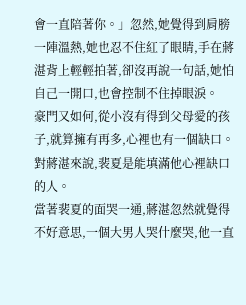會一直陪著你。」忽然,她覺得到肩膀一陣溫熱,她也忍不住紅了眼睛,手在蔣湛背上輕輕拍著,卻沒再說一句話,她怕自己一開口,也會控制不住掉眼淚。
豪門又如何,從小沒有得到父母愛的孩子,就算擁有再多,心裡也有一個缺口。
對蔣湛來說,裴夏是能填滿他心裡缺口的人。
當著裴夏的面哭一通,蔣湛忽然就覺得不好意思,一個大男人哭什麼哭,他一直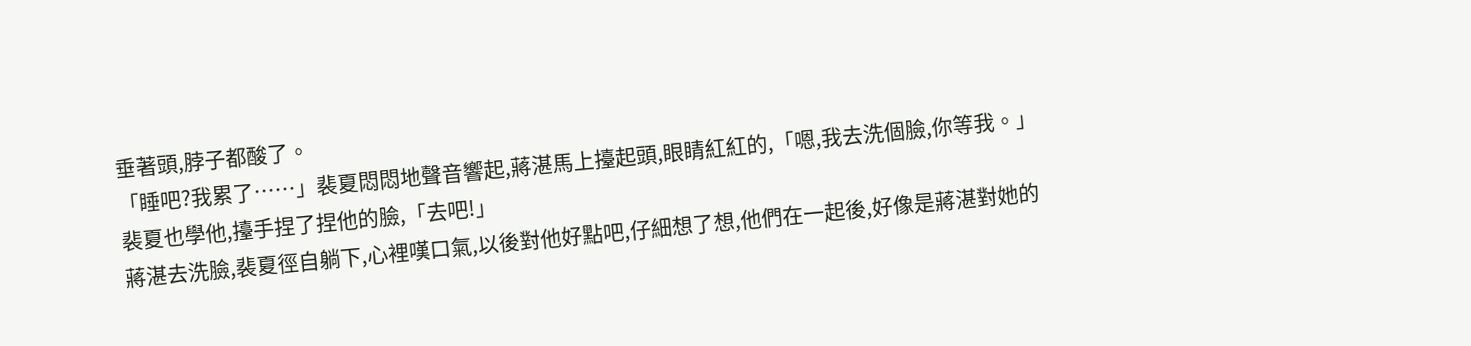垂著頭,脖子都酸了。
「睡吧?我累了……」裴夏悶悶地聲音響起,蔣湛馬上擡起頭,眼睛紅紅的,「嗯,我去洗個臉,你等我。」
裴夏也學他,擡手捏了捏他的臉,「去吧!」
蔣湛去洗臉,裴夏徑自躺下,心裡嘆口氣,以後對他好點吧,仔細想了想,他們在一起後,好像是蔣湛對她的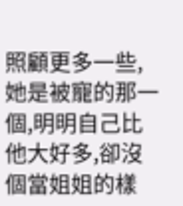照顧更多一些,她是被寵的那一個,明明自己比他大好多,卻沒個當姐姐的樣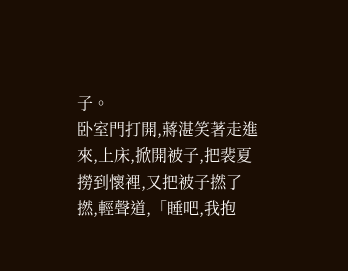子。
卧室門打開,蔣湛笑著走進來,上床,掀開被子,把裴夏撈到懷裡,又把被子撚了撚,輕聲道,「睡吧,我抱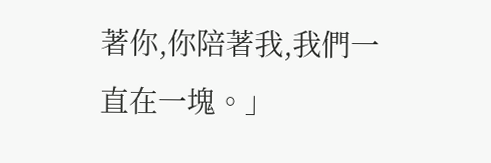著你,你陪著我,我們一直在一塊。」